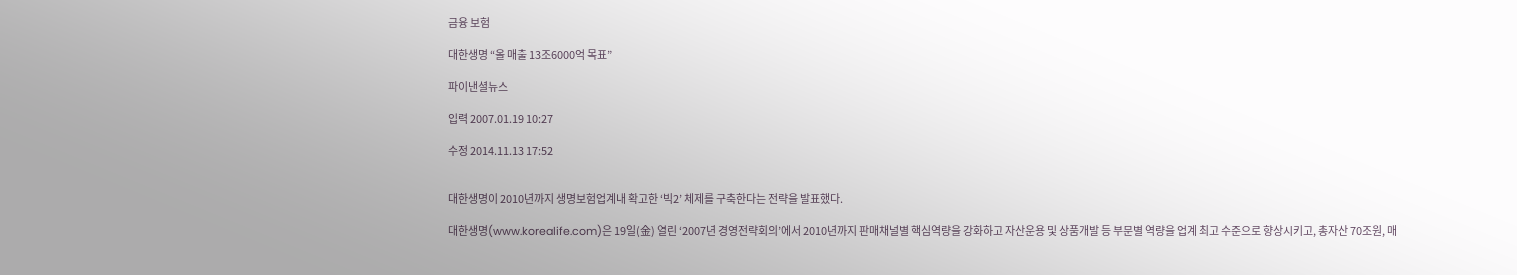금융 보험

대한생명 “올 매출 13조6000억 목표”

파이낸셜뉴스

입력 2007.01.19 10:27

수정 2014.11.13 17:52


대한생명이 2010년까지 생명보험업계내 확고한 ‘빅2’ 체제를 구축한다는 전략을 발표했다.

대한생명(www.korealife.com)은 19일(金) 열린 ‘2007년 경영전략회의’에서 2010년까지 판매채널별 핵심역량을 강화하고 자산운용 및 상품개발 등 부문별 역량을 업계 최고 수준으로 향상시키고, 총자산 70조원, 매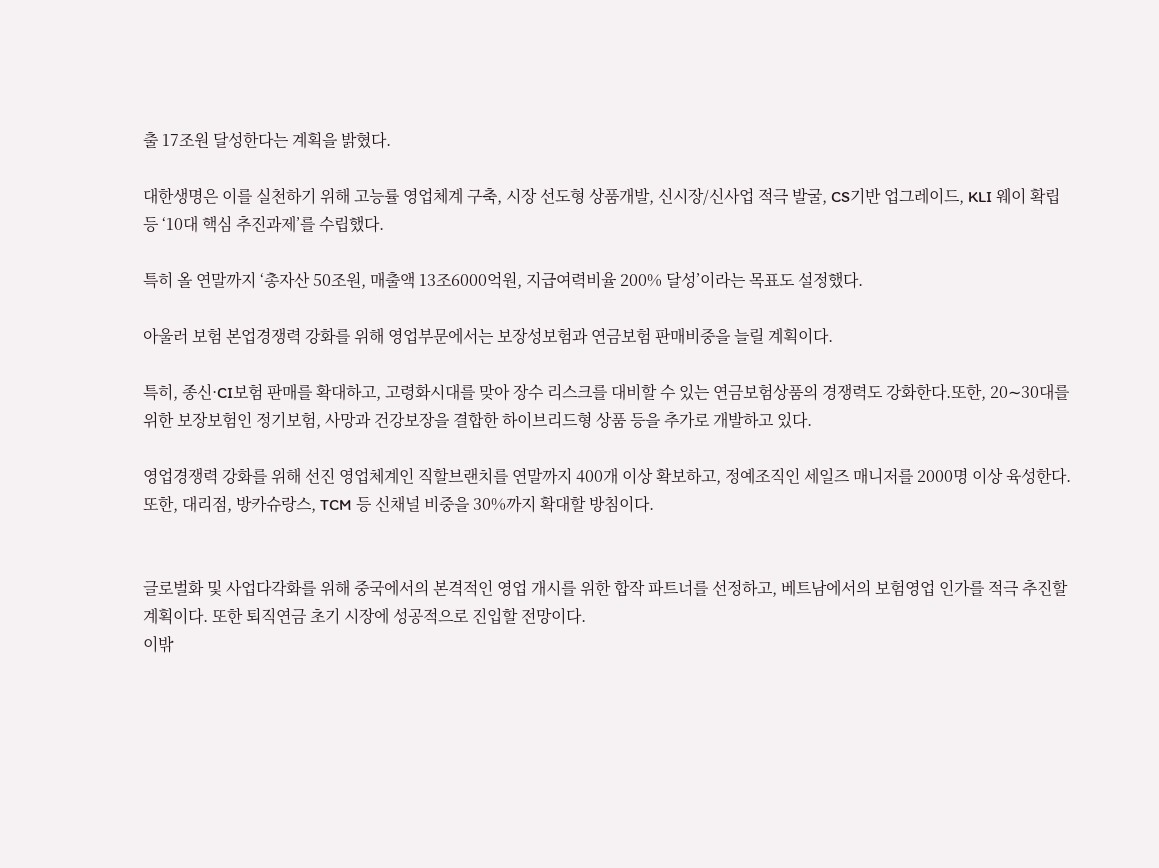출 17조원 달성한다는 계획을 밝혔다.

대한생명은 이를 실천하기 위해 고능률 영업체계 구축, 시장 선도형 상품개발, 신시장/신사업 적극 발굴, CS기반 업그레이드, KLI 웨이 확립 등 ‘10대 핵심 추진과제’를 수립했다.

특히 올 연말까지 ‘총자산 50조원, 매출액 13조6000억원, 지급여력비율 200% 달성’이라는 목표도 설정했다.

아울러 보험 본업경쟁력 강화를 위해 영업부문에서는 보장성보험과 연금보험 판매비중을 늘릴 계획이다.

특히, 종신·CI보험 판매를 확대하고, 고령화시대를 맞아 장수 리스크를 대비할 수 있는 연금보험상품의 경쟁력도 강화한다.또한, 20∼30대를 위한 보장보험인 정기보험, 사망과 건강보장을 결합한 하이브리드형 상품 등을 추가로 개발하고 있다.

영업경쟁력 강화를 위해 선진 영업체계인 직할브랜치를 연말까지 400개 이상 확보하고, 정예조직인 세일즈 매니저를 2000명 이상 육성한다. 또한, 대리점, 방카슈랑스, TCM 등 신채널 비중을 30%까지 확대할 방침이다.


글로벌화 및 사업다각화를 위해 중국에서의 본격적인 영업 개시를 위한 합작 파트너를 선정하고, 베트남에서의 보험영업 인가를 적극 추진할 계획이다. 또한 퇴직연금 초기 시장에 성공적으로 진입할 전망이다.
이밖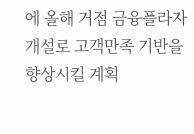에 올해 거점 금융플라자 개설로 고객만족 기반을 향상시킬 계획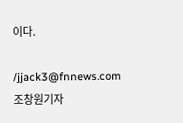이다.

/jjack3@fnnews.com 조창원기자